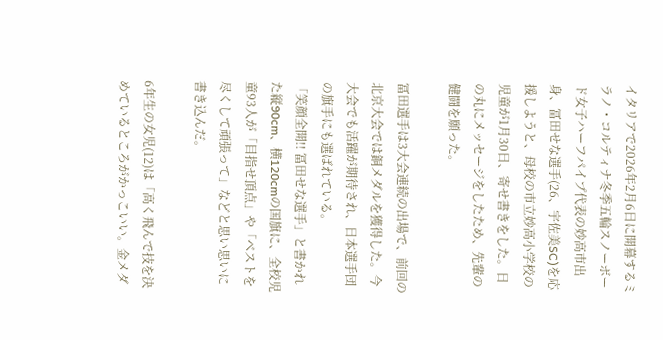イタリアで2026年2月6日に開幕するミラノ・コルティナ冬季五輪スノーボード女子ハーフパイプ代表の妙高市出身、冨田せな選手(26、宇佐美SC)を応援しようと、母校の市立妙高小学校の児童が1月30日、寄せ書きをした。日の丸にメッセージをしたため、先輩の健闘を願った。

冨田選手は3大会連続の出場で、前回の北京大会では銅メダルを獲得した。今大会でも活躍が期待され、日本選手団の旗手にも選ばれている。
「笑顔全開!! 冨田せな選手」と書かれた縦90cm、横120cmの国旗に、全校児童93人が「目指せ頂点」や「ベストを尽くして頑張って」などと思い思いに書き込んだ。

6年生の女児(12)は「高く飛んで技を決めているところがかっこいい。金メダ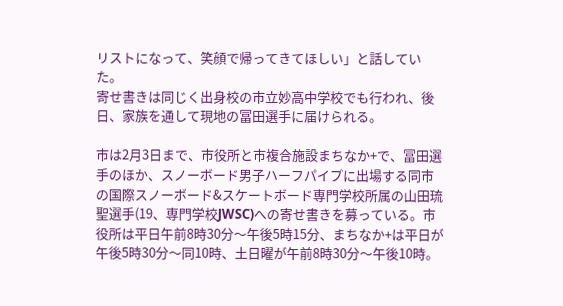リストになって、笑顔で帰ってきてほしい」と話していた。
寄せ書きは同じく出身校の市立妙高中学校でも行われ、後日、家族を通して現地の冨田選手に届けられる。

市は2月3日まで、市役所と市複合施設まちなか+で、冨田選手のほか、スノーボード男子ハーフパイプに出場する同市の国際スノーボード&スケートボード専門学校所属の山田琉聖選手(19、専門学校JWSC)への寄せ書きを募っている。市役所は平日午前8時30分〜午後5時15分、まちなか+は平日が午後5時30分〜同10時、土日曜が午前8時30分〜午後10時。